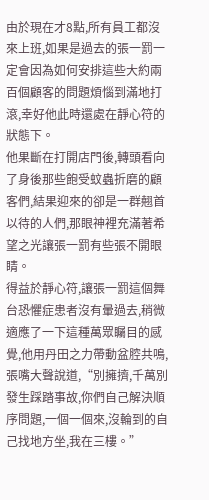由於現在才8點,所有員工都沒來上班,如果是過去的張一罰一定會因為如何安排這些大約兩百個顧客的問題煩惱到滿地打滾,幸好他此時還處在靜心符的狀態下。
他果斷在打開店門後,轉頭看向了身後那些飽受蚊蟲折磨的顧客們,結果迎來的卻是一群翹首以待的人們,那眼神裡充滿著希望之光讓張一罰有些張不開眼睛。
得益於靜心符,讓張一罰這個舞台恐懼症患者沒有暈過去,稍微適應了一下這種萬眾矚目的感覺,他用丹田之力帶動盆腔共鳴,張嘴大聲說道,“別擁擠,千萬別發生踩踏事故,你們自己解決順序問題,一個一個來,沒輪到的自己找地方坐,我在三樓。”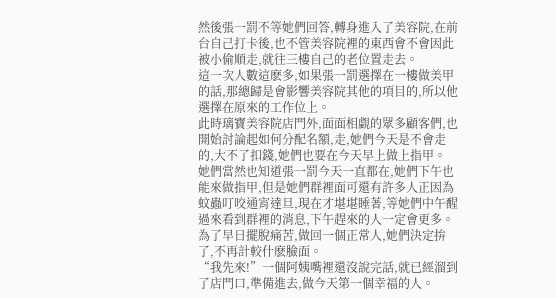然後張一罰不等她們回答,轉身進入了美容院,在前台自己打卡後,也不管美容院裡的東西會不會因此被小偷順走,就往三樓自己的老位置走去。
這一次人數這麽多,如果張一罰選擇在一樓做美甲的話,那總歸是會影響美容院其他的項目的,所以他選擇在原來的工作位上。
此時璃寶美容院店門外,面面相覷的眾多顧客們,也開始討論起如何分配名額,走,她們今天是不會走的,大不了扣錢,她們也要在今天早上做上指甲。
她們當然也知道張一罰今天一直都在,她們下午也能來做指甲,但是她們群裡面可還有許多人正因為蚊蟲叮咬通宵達旦,現在才堪堪睡著,等她們中午醒過來看到群裡的消息,下午趕來的人一定會更多。
為了早日擺脫痛苦,做回一個正常人,她們決定拚了,不再計較什麽臉面。
“我先來!”一個阿姨嘴裡還沒說完話,就已經溜到了店門口,準備進去,做今天第一個幸福的人。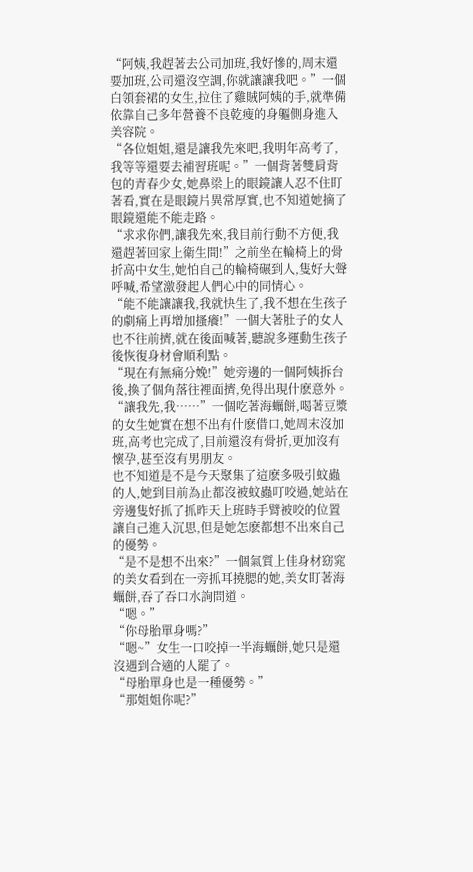“阿姨,我趕著去公司加班,我好慘的,周末還要加班,公司還沒空調,你就讓讓我吧。”一個白領套裙的女生,拉住了雞賊阿姨的手,就準備依靠自己多年營養不良乾瘦的身軀側身進入美容院。
“各位姐姐,還是讓我先來吧,我明年高考了,我等等還要去補習班呢。”一個背著雙肩背包的青春少女,她鼻梁上的眼鏡讓人忍不住盯著看,實在是眼鏡片異常厚實,也不知道她摘了眼鏡還能不能走路。
“求求你們,讓我先來,我目前行動不方便,我還趕著回家上衛生間!”之前坐在輪椅上的骨折高中女生,她怕自己的輪椅碾到人,隻好大聲呼喊,希望激發起人們心中的同情心。
“能不能讓讓我,我就快生了,我不想在生孩子的劇痛上再增加搔癢!”一個大著肚子的女人也不往前擠,就在後面喊著,聽說多運動生孩子後恢復身材會順利點。
“現在有無痛分娩!”她旁邊的一個阿姨拆台後,換了個角落往裡面擠,免得出現什麽意外。
“讓我先,我……”一個吃著海蠣餅,喝著豆漿的女生她實在想不出有什麽借口,她周末沒加班,高考也完成了,目前還沒有骨折,更加沒有懷孕,甚至沒有男朋友。
也不知道是不是今天聚集了這麽多吸引蚊蟲的人,她到目前為止都沒被蚊蟲叮咬過,她站在旁邊隻好抓了抓昨天上班時手臂被咬的位置讓自己進入沉思,但是她怎麽都想不出來自己的優勢。
“是不是想不出來?”一個氣質上佳身材窈窕的美女看到在一旁抓耳撓腮的她,美女盯著海蠣餅,吞了吞口水詢問道。
“嗯。”
“你母胎單身嗎?”
“嗯~”女生一口咬掉一半海蠣餅,她只是還沒遇到合適的人罷了。
“母胎單身也是一種優勢。”
“那姐姐你呢?”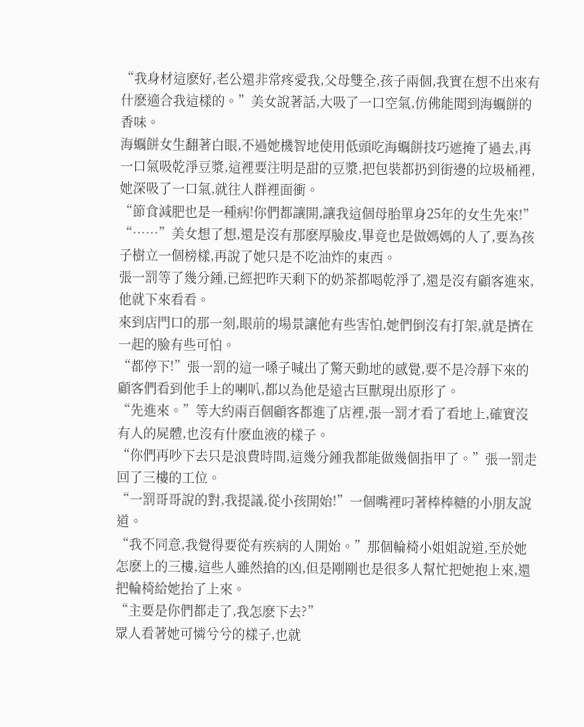“我身材這麽好,老公還非常疼愛我,父母雙全,孩子兩個,我實在想不出來有什麽適合我這樣的。”美女說著話,大吸了一口空氣,仿佛能聞到海蠣餅的香味。
海蠣餅女生翻著白眼,不過她機智地使用低頭吃海蠣餅技巧遮掩了過去,再一口氣吸乾淨豆漿,這裡要注明是甜的豆漿,把包裝都扔到街邊的垃圾桶裡,她深吸了一口氣,就往人群裡面衝。
“節食減肥也是一種病!你們都讓開,讓我這個母胎單身25年的女生先來!”
“……”美女想了想,還是沒有那麽厚臉皮,畢竟也是做媽媽的人了,要為孩子樹立一個榜樣,再說了她只是不吃油炸的東西。
張一罰等了幾分鍾,已經把昨天剩下的奶茶都喝乾淨了,還是沒有顧客進來,他就下來看看。
來到店門口的那一刻,眼前的場景讓他有些害怕,她們倒沒有打架,就是擠在一起的臉有些可怕。
“都停下!”張一罰的這一嗓子喊出了驚天動地的感覺,要不是冷靜下來的顧客們看到他手上的喇叭,都以為他是遠古巨獸現出原形了。
“先進來。”等大約兩百個顧客都進了店裡,張一罰才看了看地上,確實沒有人的屍體,也沒有什麽血液的樣子。
“你們再吵下去只是浪費時間,這幾分鍾我都能做幾個指甲了。”張一罰走回了三樓的工位。
“一罰哥哥說的對,我提議,從小孩開始!”一個嘴裡叼著棒棒糖的小朋友說道。
“我不同意,我覺得要從有疾病的人開始。”那個輪椅小姐姐說道,至於她怎麽上的三樓,這些人雖然搶的凶,但是剛剛也是很多人幫忙把她抱上來,還把輪椅給她抬了上來。
“主要是你們都走了,我怎麽下去?”
眾人看著她可憐兮兮的樣子,也就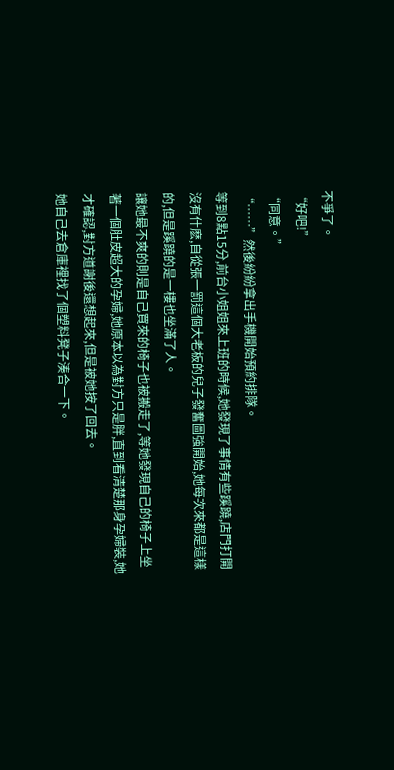不爭了。
“好吧!”
“同意。”
“……”然後紛紛拿出手機開始預約排隊。
等到8點15分,前台小姐姐來上班的時候,她發現了事情有些蹊蹺,店門打開沒有什麽,自從張一罰這個大老板的兒子發奮圖強開始,她每次來都是這樣的,但是蹊蹺的是一樓也坐滿了人。
讓她最不爽的則是自己買來的椅子也被搬走了,等她發現自己的椅子上坐著一個肚皮超大的孕婦,她原本以為對方只是胖,直到看清楚那身孕婦裝,她才確認,對方道謝後還想起來,但是被她按了回去。
她自己去倉庫裡找了個塑料凳子湊合一下。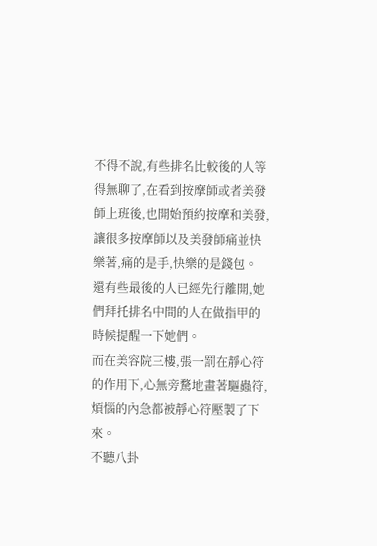不得不說,有些排名比較後的人等得無聊了,在看到按摩師或者美發師上班後,也開始預約按摩和美發,讓很多按摩師以及美發師痛並快樂著,痛的是手,快樂的是錢包。
還有些最後的人已經先行離開,她們拜托排名中間的人在做指甲的時候提醒一下她們。
而在美容院三樓,張一罰在靜心符的作用下,心無旁騖地畫著驅蟲符,煩惱的內急都被靜心符壓製了下來。
不聽八卦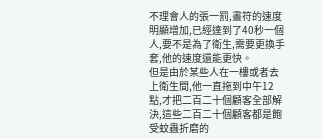不理會人的張一罰,畫符的速度明顯增加,已經達到了40秒一個人,要不是為了衛生,需要更換手套,他的速度還能更快。
但是由於某些人在一樓或者去上衛生間,他一直拖到中午12點,才把二百二十個顧客全部解決,這些二百二十個顧客都是飽受蚊蟲折磨的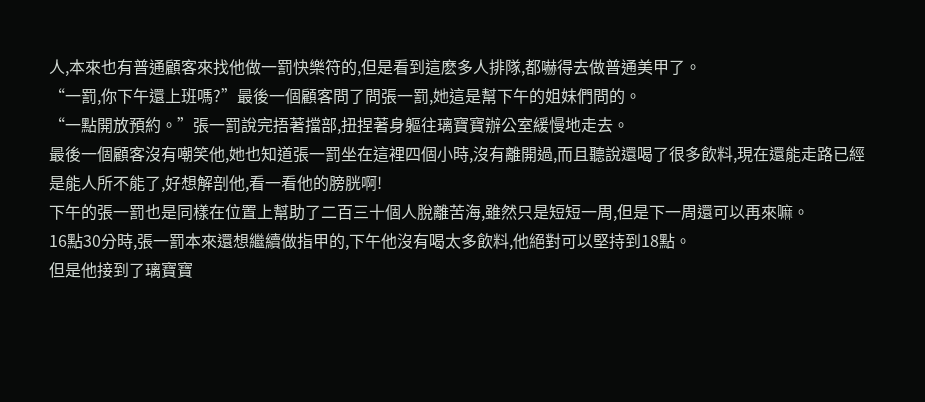人,本來也有普通顧客來找他做一罰快樂符的,但是看到這麽多人排隊,都嚇得去做普通美甲了。
“一罰,你下午還上班嗎?”最後一個顧客問了問張一罰,她這是幫下午的姐妹們問的。
“一點開放預約。”張一罰說完捂著擋部,扭捏著身軀往璃寶寶辦公室緩慢地走去。
最後一個顧客沒有嘲笑他,她也知道張一罰坐在這裡四個小時,沒有離開過,而且聽說還喝了很多飲料,現在還能走路已經是能人所不能了,好想解剖他,看一看他的膀胱啊!
下午的張一罰也是同樣在位置上幫助了二百三十個人脫離苦海,雖然只是短短一周,但是下一周還可以再來嘛。
16點30分時,張一罰本來還想繼續做指甲的,下午他沒有喝太多飲料,他絕對可以堅持到18點。
但是他接到了璃寶寶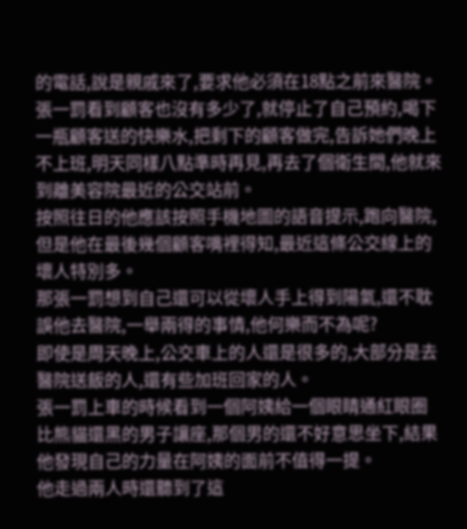的電話,說是親戚來了,要求他必須在18點之前來醫院。
張一罰看到顧客也沒有多少了,就停止了自己預約,喝下一瓶顧客送的快樂水,把剩下的顧客做完,告訴她們晚上不上班,明天同樣八點準時再見,再去了個衛生間,他就來到離美容院最近的公交站前。
按照往日的他應該按照手機地圖的語音提示,跑向醫院,但是他在最後幾個顧客嘴裡得知,最近這條公交線上的壞人特別多。
那張一罰想到自己還可以從壞人手上得到陽氣,還不耽誤他去醫院,一舉兩得的事情,他何樂而不為呢?
即使是周天晚上,公交車上的人還是很多的,大部分是去醫院送飯的人,還有些加班回家的人。
張一罰上車的時候看到一個阿姨給一個眼睛通紅眼圈比熊貓還黑的男子讓座,那個男的還不好意思坐下,結果他發現自己的力量在阿姨的面前不值得一提。
他走過兩人時還聽到了這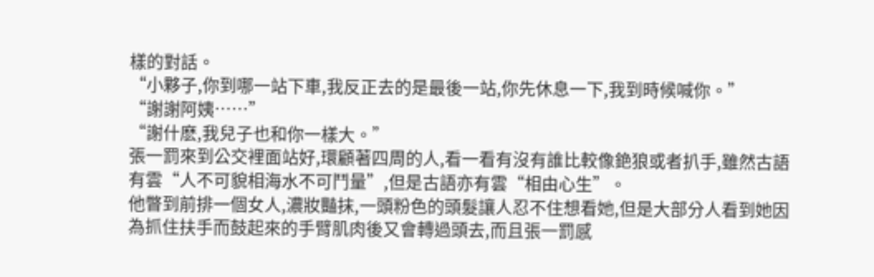樣的對話。
“小夥子,你到哪一站下車,我反正去的是最後一站,你先休息一下,我到時候喊你。”
“謝謝阿姨……”
“謝什麽,我兒子也和你一樣大。”
張一罰來到公交裡面站好,環顧著四周的人,看一看有沒有誰比較像銫狼或者扒手,雖然古語有雲“人不可貌相海水不可鬥量”,但是古語亦有雲“相由心生”。
他瞥到前排一個女人,濃妝豔抹,一頭粉色的頭髮讓人忍不住想看她,但是大部分人看到她因為抓住扶手而鼓起來的手臂肌肉後又會轉過頭去,而且張一罰感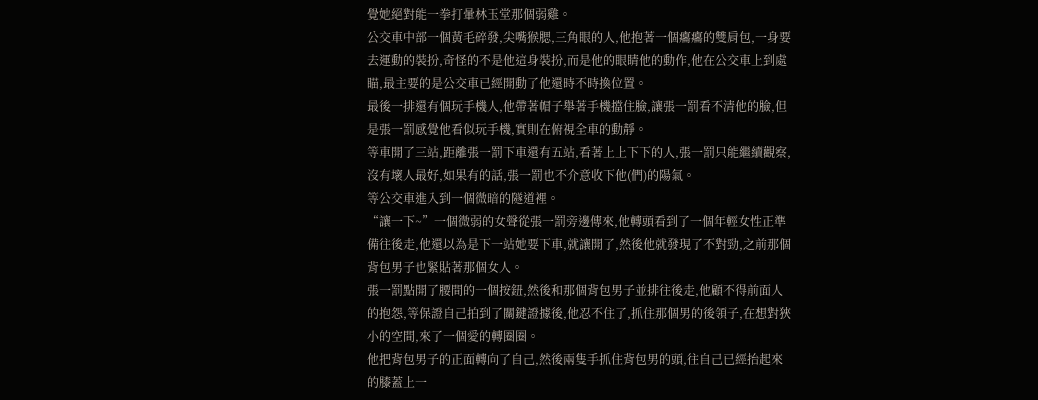覺她絕對能一拳打暈林玉堂那個弱雞。
公交車中部一個黃毛碎發,尖嘴猴腮,三角眼的人,他抱著一個癟癟的雙肩包,一身要去運動的裝扮,奇怪的不是他這身裝扮,而是他的眼睛他的動作,他在公交車上到處瞄,最主要的是公交車已經開動了他還時不時換位置。
最後一排還有個玩手機人,他帶著帽子舉著手機擋住臉,讓張一罰看不清他的臉,但是張一罰感覺他看似玩手機,實則在俯視全車的動靜。
等車開了三站,距離張一罰下車還有五站,看著上上下下的人,張一罰只能繼續觀察,沒有壞人最好,如果有的話,張一罰也不介意收下他(們)的陽氣。
等公交車進入到一個微暗的隧道裡。
“讓一下~”一個微弱的女聲從張一罰旁邊傳來,他轉頭看到了一個年輕女性正準備往後走,他還以為是下一站她要下車,就讓開了,然後他就發現了不對勁,之前那個背包男子也緊貼著那個女人。
張一罰點開了腰間的一個按鈕,然後和那個背包男子並排往後走,他顧不得前面人的抱怨,等保證自己拍到了關鍵證據後,他忍不住了,抓住那個男的後領子,在想對狹小的空間,來了一個愛的轉圈圈。
他把背包男子的正面轉向了自己,然後兩隻手抓住背包男的頭,往自己已經抬起來的膝蓋上一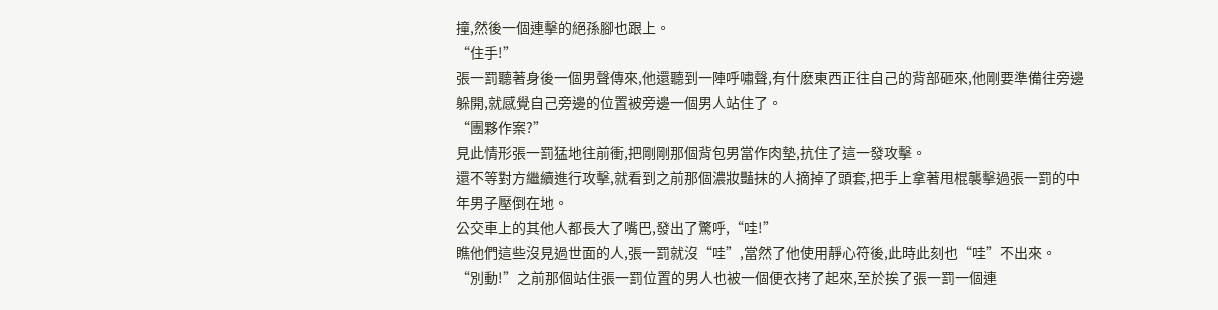撞,然後一個連擊的絕孫腳也跟上。
“住手!”
張一罰聽著身後一個男聲傳來,他還聽到一陣呼嘯聲,有什麽東西正往自己的背部砸來,他剛要準備往旁邊躲開,就感覺自己旁邊的位置被旁邊一個男人站住了。
“團夥作案?”
見此情形張一罰猛地往前衝,把剛剛那個背包男當作肉墊,抗住了這一發攻擊。
還不等對方繼續進行攻擊,就看到之前那個濃妝豔抹的人摘掉了頭套,把手上拿著甩棍襲擊過張一罰的中年男子壓倒在地。
公交車上的其他人都長大了嘴巴,發出了驚呼,“哇!”
瞧他們這些沒見過世面的人,張一罰就沒“哇”,當然了他使用靜心符後,此時此刻也“哇”不出來。
“別動!”之前那個站住張一罰位置的男人也被一個便衣拷了起來,至於挨了張一罰一個連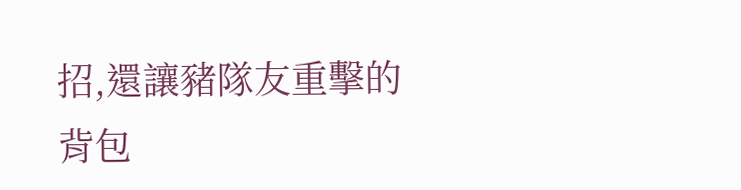招,還讓豬隊友重擊的背包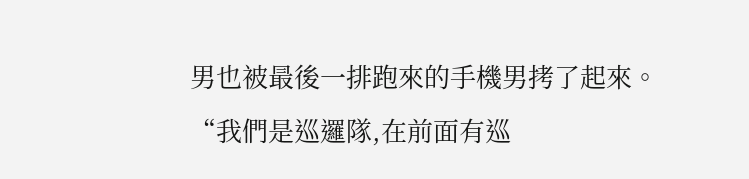男也被最後一排跑來的手機男拷了起來。
“我們是巡邏隊,在前面有巡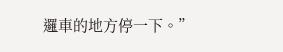邏車的地方停一下。”